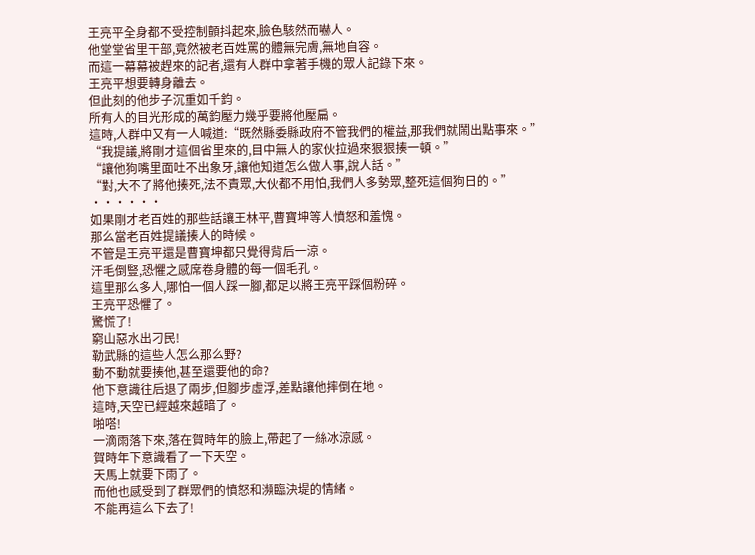王亮平全身都不受控制顫抖起來,臉色駭然而嚇人。
他堂堂省里干部,竟然被老百姓罵的體無完膚,無地自容。
而這一幕幕被趕來的記者,還有人群中拿著手機的眾人記錄下來。
王亮平想要轉身離去。
但此刻的他步子沉重如千鈞。
所有人的目光形成的萬鈞壓力幾乎要將他壓扁。
這時,人群中又有一人喊道:“既然縣委縣政府不管我們的權益,那我們就鬧出點事來。”
“我提議,將剛才這個省里來的,目中無人的家伙拉過來狠狠揍一頓。”
“讓他狗嘴里面吐不出象牙,讓他知道怎么做人事,說人話。”
“對,大不了將他揍死,法不責眾,大伙都不用怕,我們人多勢眾,整死這個狗日的。”
······
如果剛才老百姓的那些話讓王林平,曹寶坤等人憤怒和羞愧。
那么當老百姓提議揍人的時候。
不管是王亮平還是曹寶坤都只覺得背后一涼。
汗毛倒豎,恐懼之感席卷身體的每一個毛孔。
這里那么多人,哪怕一個人踩一腳,都足以將王亮平踩個粉碎。
王亮平恐懼了。
驚慌了!
窮山惡水出刁民!
勒武縣的這些人怎么那么野?
動不動就要揍他,甚至還要他的命?
他下意識往后退了兩步,但腳步虛浮,差點讓他摔倒在地。
這時,天空已經越來越暗了。
啪嗒!
一滴雨落下來,落在賀時年的臉上,帶起了一絲冰涼感。
賀時年下意識看了一下天空。
天馬上就要下雨了。
而他也感受到了群眾們的憤怒和瀕臨決堤的情緒。
不能再這么下去了!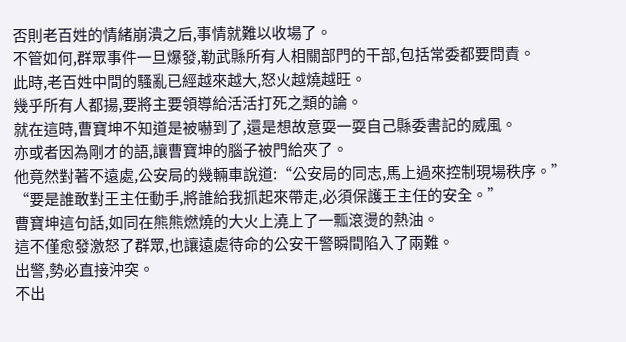否則老百姓的情緒崩潰之后,事情就難以收場了。
不管如何,群眾事件一旦爆發,勒武縣所有人相關部門的干部,包括常委都要問責。
此時,老百姓中間的騷亂已經越來越大,怒火越燒越旺。
幾乎所有人都揚,要將主要領導給活活打死之類的論。
就在這時,曹寶坤不知道是被嚇到了,還是想故意耍一耍自己縣委書記的威風。
亦或者因為剛才的語,讓曹寶坤的腦子被門給夾了。
他竟然對著不遠處,公安局的幾輛車說道:“公安局的同志,馬上過來控制現場秩序。”
“要是誰敢對王主任動手,將誰給我抓起來帶走,必須保護王主任的安全。”
曹寶坤這句話,如同在熊熊燃燒的大火上澆上了一瓢滾燙的熱油。
這不僅愈發激怒了群眾,也讓遠處待命的公安干警瞬間陷入了兩難。
出警,勢必直接沖突。
不出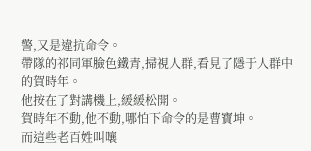警,又是違抗命令。
帶隊的祁同軍臉色鐵青,掃視人群,看見了隱于人群中的賀時年。
他按在了對講機上,緩緩松開。
賀時年不動,他不動,哪怕下命令的是曹寶坤。
而這些老百姓叫嚷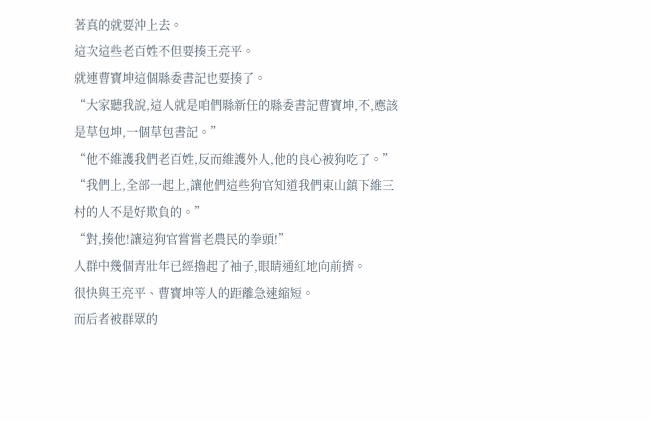著真的就要沖上去。
這次這些老百姓不但要揍王亮平。
就連曹寶坤這個縣委書記也要揍了。
“大家聽我說,這人就是咱們縣新任的縣委書記曹寶坤,不,應該是草包坤,一個草包書記。”
“他不維護我們老百姓,反而維護外人,他的良心被狗吃了。”
“我們上,全部一起上,讓他們這些狗官知道我們東山鎮下維三村的人不是好欺負的。”
“對,揍他!讓這狗官嘗嘗老農民的拳頭!”
人群中幾個青壯年已經擼起了袖子,眼睛通紅地向前擠。
很快與王亮平、曹寶坤等人的距離急速縮短。
而后者被群眾的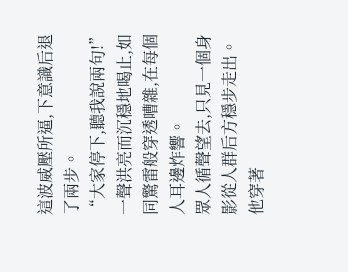這波威壓所逼,下意識后退了兩步。
“大家停下,聽我說兩句!”
一聲洪亮而沉穩地喝止,如同驚雷般穿透嘈雜,在每個人耳邊炸響。
眾人循聲望去,只見一個身影從人群后方穩步走出。
他穿著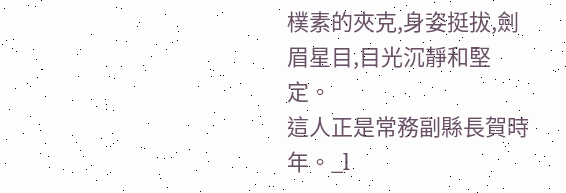樸素的夾克,身姿挺拔,劍眉星目,目光沉靜和堅定。
這人正是常務副縣長賀時年。_l